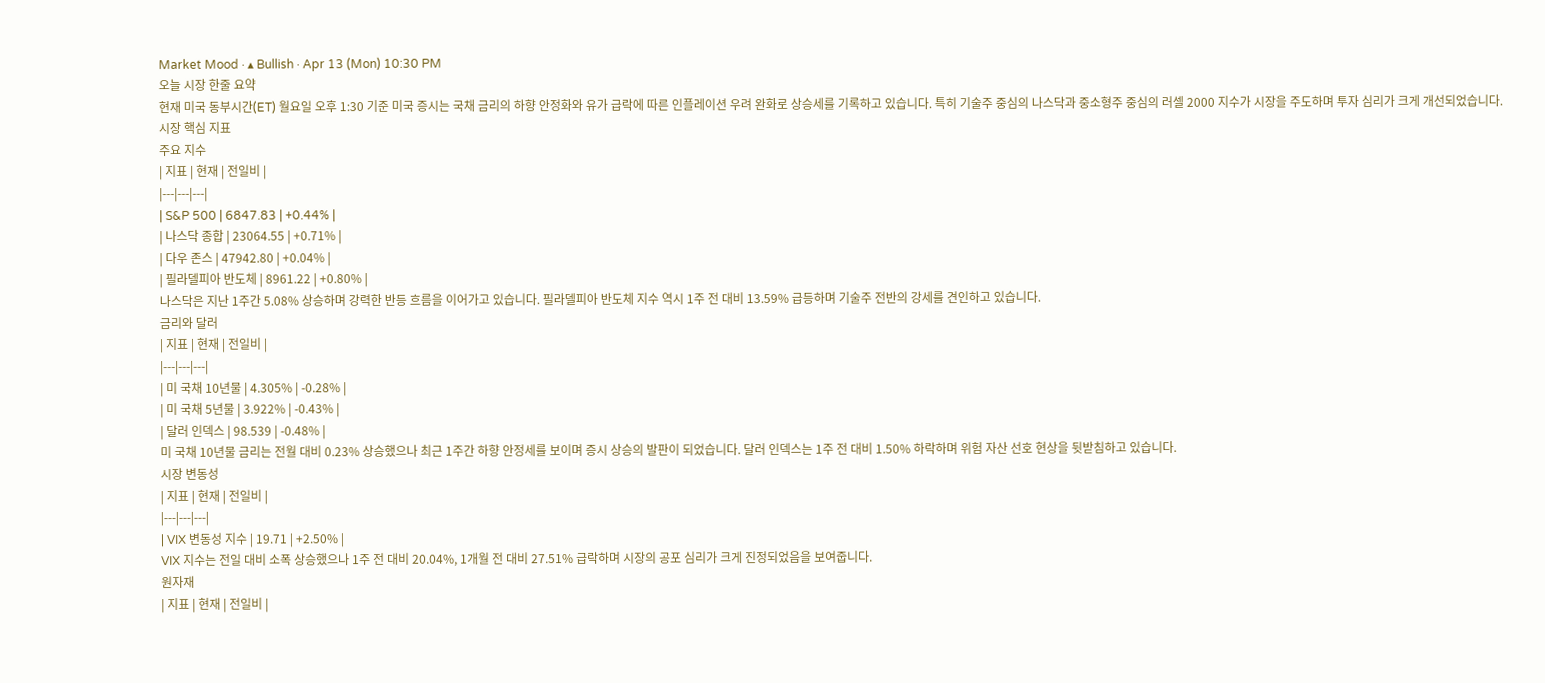Market Mood · ▴ Bullish · Apr 13 (Mon) 10:30 PM
오늘 시장 한줄 요약
현재 미국 동부시간(ET) 월요일 오후 1:30 기준 미국 증시는 국채 금리의 하향 안정화와 유가 급락에 따른 인플레이션 우려 완화로 상승세를 기록하고 있습니다. 특히 기술주 중심의 나스닥과 중소형주 중심의 러셀 2000 지수가 시장을 주도하며 투자 심리가 크게 개선되었습니다.
시장 핵심 지표
주요 지수
| 지표 | 현재 | 전일비 |
|---|---|---|
| S&P 500 | 6847.83 | +0.44% |
| 나스닥 종합 | 23064.55 | +0.71% |
| 다우 존스 | 47942.80 | +0.04% |
| 필라델피아 반도체 | 8961.22 | +0.80% |
나스닥은 지난 1주간 5.08% 상승하며 강력한 반등 흐름을 이어가고 있습니다. 필라델피아 반도체 지수 역시 1주 전 대비 13.59% 급등하며 기술주 전반의 강세를 견인하고 있습니다.
금리와 달러
| 지표 | 현재 | 전일비 |
|---|---|---|
| 미 국채 10년물 | 4.305% | -0.28% |
| 미 국채 5년물 | 3.922% | -0.43% |
| 달러 인덱스 | 98.539 | -0.48% |
미 국채 10년물 금리는 전월 대비 0.23% 상승했으나 최근 1주간 하향 안정세를 보이며 증시 상승의 발판이 되었습니다. 달러 인덱스는 1주 전 대비 1.50% 하락하며 위험 자산 선호 현상을 뒷받침하고 있습니다.
시장 변동성
| 지표 | 현재 | 전일비 |
|---|---|---|
| VIX 변동성 지수 | 19.71 | +2.50% |
VIX 지수는 전일 대비 소폭 상승했으나 1주 전 대비 20.04%, 1개월 전 대비 27.51% 급락하며 시장의 공포 심리가 크게 진정되었음을 보여줍니다.
원자재
| 지표 | 현재 | 전일비 |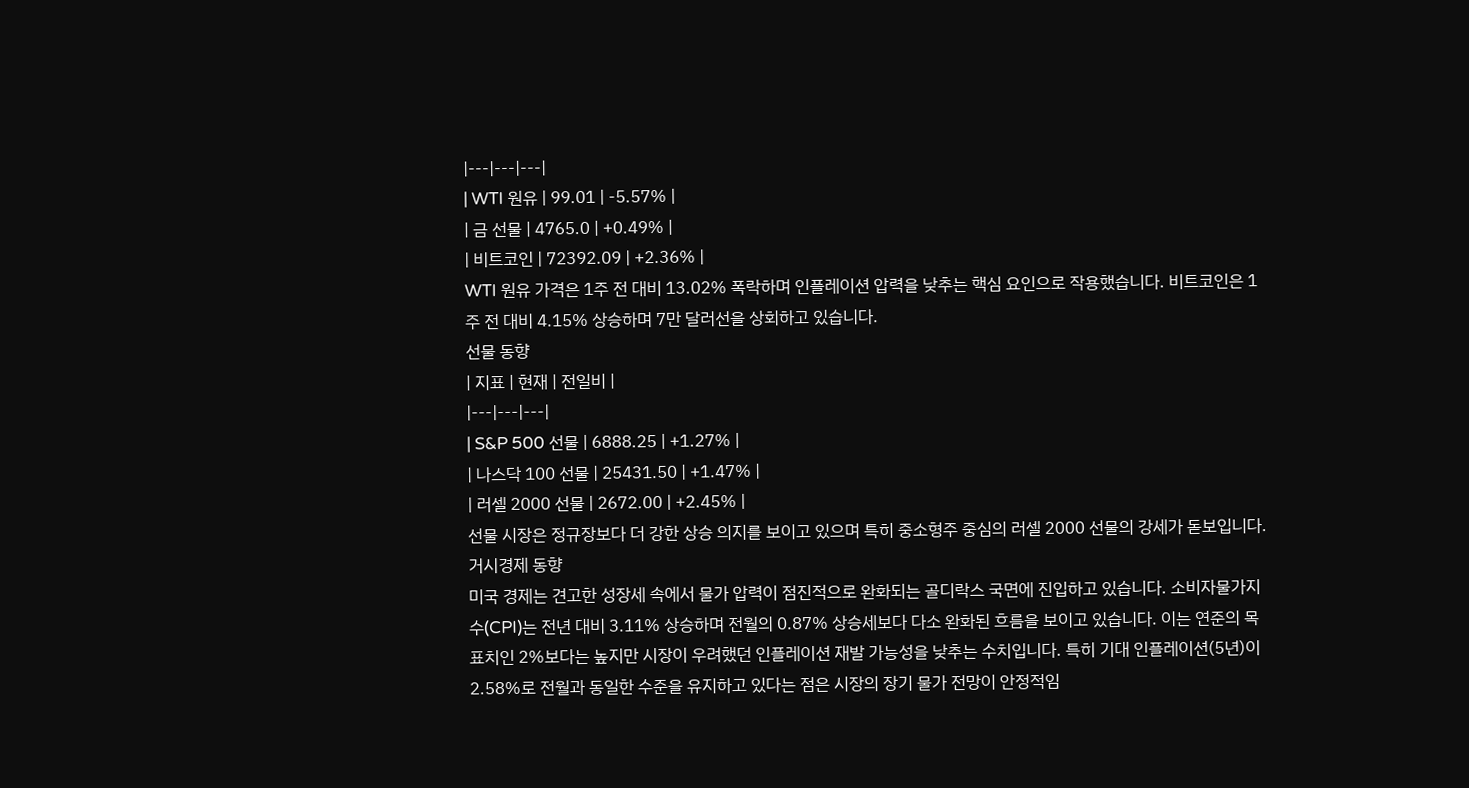|---|---|---|
| WTI 원유 | 99.01 | -5.57% |
| 금 선물 | 4765.0 | +0.49% |
| 비트코인 | 72392.09 | +2.36% |
WTI 원유 가격은 1주 전 대비 13.02% 폭락하며 인플레이션 압력을 낮추는 핵심 요인으로 작용했습니다. 비트코인은 1주 전 대비 4.15% 상승하며 7만 달러선을 상회하고 있습니다.
선물 동향
| 지표 | 현재 | 전일비 |
|---|---|---|
| S&P 500 선물 | 6888.25 | +1.27% |
| 나스닥 100 선물 | 25431.50 | +1.47% |
| 러셀 2000 선물 | 2672.00 | +2.45% |
선물 시장은 정규장보다 더 강한 상승 의지를 보이고 있으며 특히 중소형주 중심의 러셀 2000 선물의 강세가 돋보입니다.
거시경제 동향
미국 경제는 견고한 성장세 속에서 물가 압력이 점진적으로 완화되는 골디락스 국면에 진입하고 있습니다. 소비자물가지수(CPI)는 전년 대비 3.11% 상승하며 전월의 0.87% 상승세보다 다소 완화된 흐름을 보이고 있습니다. 이는 연준의 목표치인 2%보다는 높지만 시장이 우려했던 인플레이션 재발 가능성을 낮추는 수치입니다. 특히 기대 인플레이션(5년)이 2.58%로 전월과 동일한 수준을 유지하고 있다는 점은 시장의 장기 물가 전망이 안정적임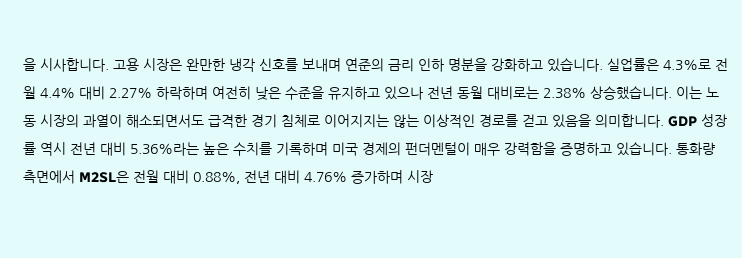을 시사합니다. 고용 시장은 완만한 냉각 신호를 보내며 연준의 금리 인하 명분을 강화하고 있습니다. 실업률은 4.3%로 전월 4.4% 대비 2.27% 하락하며 여전히 낮은 수준을 유지하고 있으나 전년 동월 대비로는 2.38% 상승했습니다. 이는 노동 시장의 과열이 해소되면서도 급격한 경기 침체로 이어지지는 않는 이상적인 경로를 걷고 있음을 의미합니다. GDP 성장률 역시 전년 대비 5.36%라는 높은 수치를 기록하며 미국 경제의 펀더멘털이 매우 강력함을 증명하고 있습니다. 통화량 측면에서 M2SL은 전월 대비 0.88%, 전년 대비 4.76% 증가하며 시장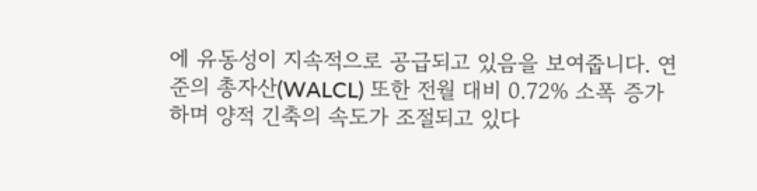에 유동성이 지속적으로 공급되고 있음을 보여줍니다. 연준의 총자산(WALCL) 또한 전월 대비 0.72% 소폭 증가하며 양적 긴축의 속도가 조절되고 있다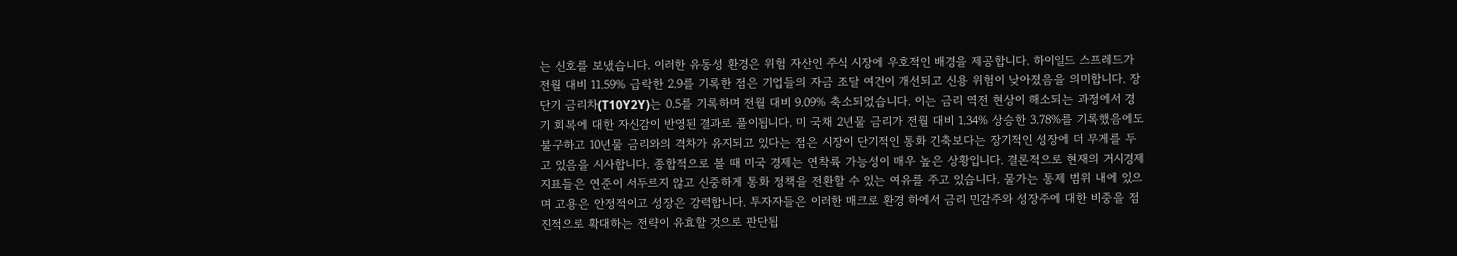는 신호를 보냈습니다. 이러한 유동성 환경은 위험 자산인 주식 시장에 우호적인 배경을 제공합니다. 하이일드 스프레드가 전월 대비 11.59% 급락한 2.9를 기록한 점은 기업들의 자금 조달 여건이 개선되고 신용 위험이 낮아졌음을 의미합니다. 장단기 금리차(T10Y2Y)는 0.5를 기록하며 전월 대비 9.09% 축소되었습니다. 이는 금리 역전 현상이 해소되는 과정에서 경기 회복에 대한 자신감이 반영된 결과로 풀이됩니다. 미 국채 2년물 금리가 전월 대비 1.34% 상승한 3.78%를 기록했음에도 불구하고 10년물 금리와의 격차가 유지되고 있다는 점은 시장이 단기적인 통화 긴축보다는 장기적인 성장에 더 무게를 두고 있음을 시사합니다. 종합적으로 볼 때 미국 경제는 연착륙 가능성이 매우 높은 상황입니다. 결론적으로 현재의 거시경제 지표들은 연준이 서두르지 않고 신중하게 통화 정책을 전환할 수 있는 여유를 주고 있습니다. 물가는 통제 범위 내에 있으며 고용은 안정적이고 성장은 강력합니다. 투자자들은 이러한 매크로 환경 하에서 금리 민감주와 성장주에 대한 비중을 점진적으로 확대하는 전략이 유효할 것으로 판단됩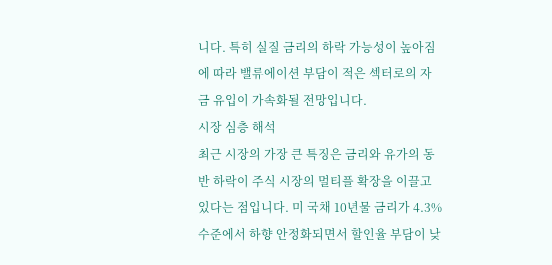니다. 특히 실질 금리의 하락 가능성이 높아짐에 따라 밸류에이션 부담이 적은 섹터로의 자금 유입이 가속화될 전망입니다.
시장 심층 해석
최근 시장의 가장 큰 특징은 금리와 유가의 동반 하락이 주식 시장의 멀티플 확장을 이끌고 있다는 점입니다. 미 국채 10년물 금리가 4.3% 수준에서 하향 안정화되면서 할인율 부담이 낮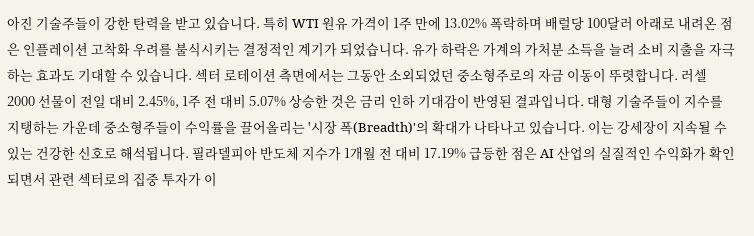아진 기술주들이 강한 탄력을 받고 있습니다. 특히 WTI 원유 가격이 1주 만에 13.02% 폭락하며 배럴당 100달러 아래로 내려온 점은 인플레이션 고착화 우려를 불식시키는 결정적인 계기가 되었습니다. 유가 하락은 가계의 가처분 소득을 늘려 소비 지출을 자극하는 효과도 기대할 수 있습니다. 섹터 로테이션 측면에서는 그동안 소외되었던 중소형주로의 자금 이동이 뚜렷합니다. 러셀 2000 선물이 전일 대비 2.45%, 1주 전 대비 5.07% 상승한 것은 금리 인하 기대감이 반영된 결과입니다. 대형 기술주들이 지수를 지탱하는 가운데 중소형주들이 수익률을 끌어올리는 '시장 폭(Breadth)'의 확대가 나타나고 있습니다. 이는 강세장이 지속될 수 있는 건강한 신호로 해석됩니다. 필라델피아 반도체 지수가 1개월 전 대비 17.19% 급등한 점은 AI 산업의 실질적인 수익화가 확인되면서 관련 섹터로의 집중 투자가 이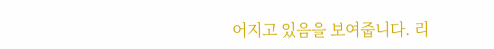어지고 있음을 보여줍니다. 리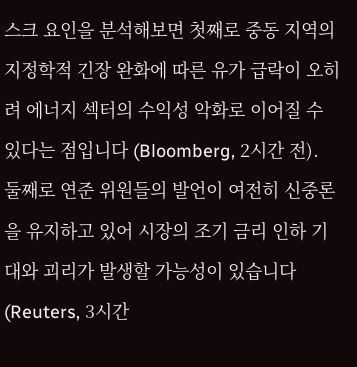스크 요인을 분석해보면 첫째로 중동 지역의 지정학적 긴장 완화에 따른 유가 급락이 오히려 에너지 섹터의 수익성 악화로 이어질 수 있다는 점입니다 (Bloomberg, 2시간 전). 둘째로 연준 위원들의 발언이 여전히 신중론을 유지하고 있어 시장의 조기 금리 인하 기대와 괴리가 발생할 가능성이 있습니다 (Reuters, 3시간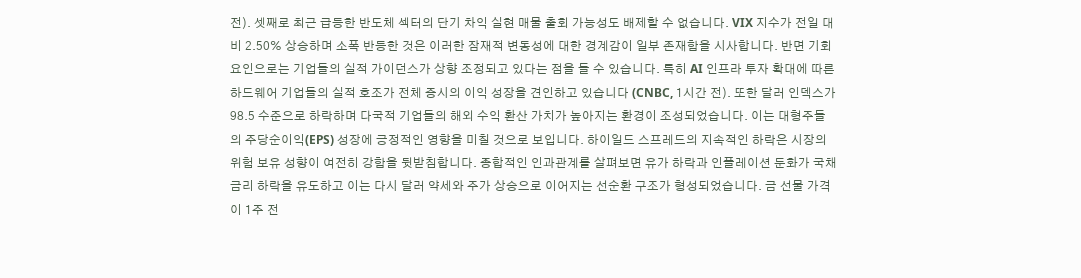전). 셋째로 최근 급등한 반도체 섹터의 단기 차익 실현 매물 출회 가능성도 배제할 수 없습니다. VIX 지수가 전일 대비 2.50% 상승하며 소폭 반등한 것은 이러한 잠재적 변동성에 대한 경계감이 일부 존재함을 시사합니다. 반면 기회 요인으로는 기업들의 실적 가이던스가 상향 조정되고 있다는 점을 들 수 있습니다. 특히 AI 인프라 투자 확대에 따른 하드웨어 기업들의 실적 호조가 전체 증시의 이익 성장을 견인하고 있습니다 (CNBC, 1시간 전). 또한 달러 인덱스가 98.5 수준으로 하락하며 다국적 기업들의 해외 수익 환산 가치가 높아지는 환경이 조성되었습니다. 이는 대형주들의 주당순이익(EPS) 성장에 긍정적인 영향을 미칠 것으로 보입니다. 하이일드 스프레드의 지속적인 하락은 시장의 위험 보유 성향이 여전히 강함을 뒷받침합니다. 종합적인 인과관계를 살펴보면 유가 하락과 인플레이션 둔화가 국채 금리 하락을 유도하고 이는 다시 달러 약세와 주가 상승으로 이어지는 선순환 구조가 형성되었습니다. 금 선물 가격이 1주 전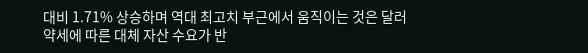대비 1.71% 상승하며 역대 최고치 부근에서 움직이는 것은 달러 약세에 따른 대체 자산 수요가 반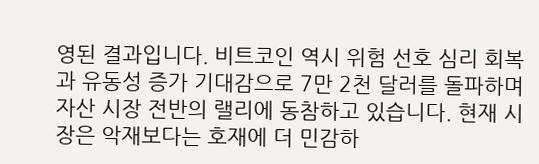영된 결과입니다. 비트코인 역시 위험 선호 심리 회복과 유동성 증가 기대감으로 7만 2천 달러를 돌파하며 자산 시장 전반의 랠리에 동참하고 있습니다. 현재 시장은 악재보다는 호재에 더 민감하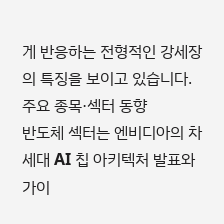게 반응하는 전형적인 강세장의 특징을 보이고 있습니다.
주요 종목·섹터 동향
반도체 섹터는 엔비디아의 차세대 AI 칩 아키텍처 발표와 가이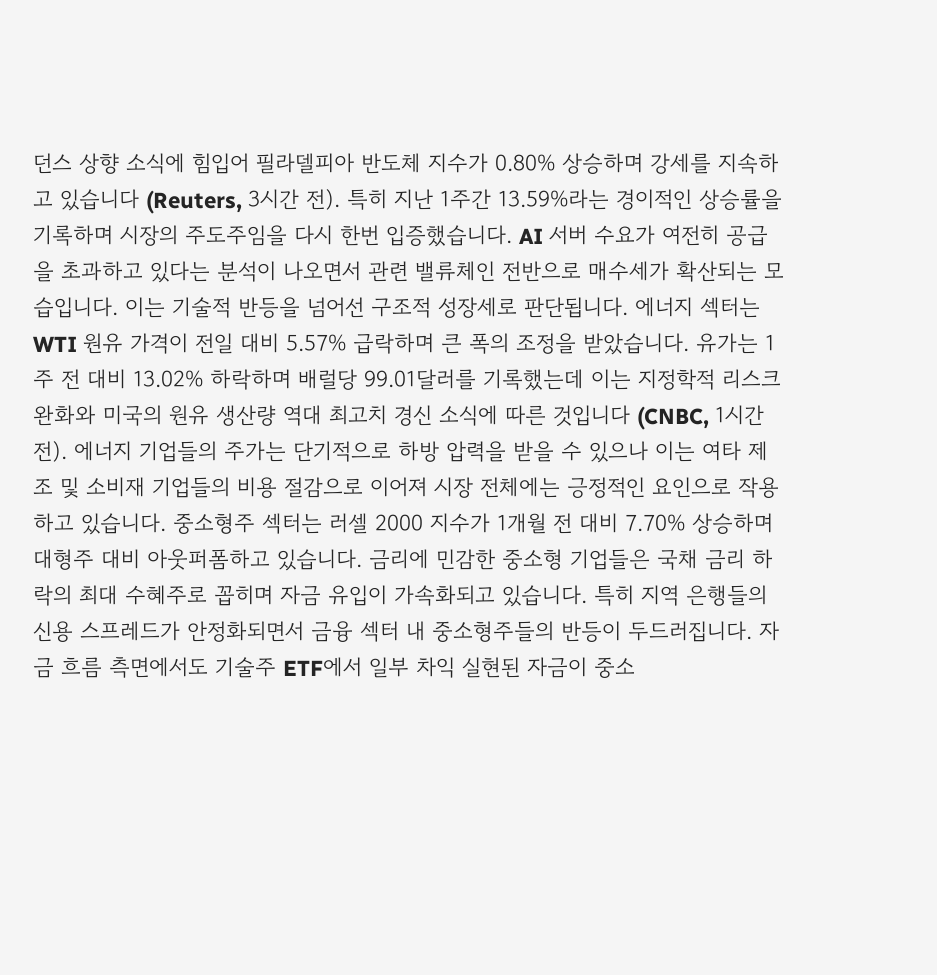던스 상향 소식에 힘입어 필라델피아 반도체 지수가 0.80% 상승하며 강세를 지속하고 있습니다 (Reuters, 3시간 전). 특히 지난 1주간 13.59%라는 경이적인 상승률을 기록하며 시장의 주도주임을 다시 한번 입증했습니다. AI 서버 수요가 여전히 공급을 초과하고 있다는 분석이 나오면서 관련 밸류체인 전반으로 매수세가 확산되는 모습입니다. 이는 기술적 반등을 넘어선 구조적 성장세로 판단됩니다. 에너지 섹터는 WTI 원유 가격이 전일 대비 5.57% 급락하며 큰 폭의 조정을 받았습니다. 유가는 1주 전 대비 13.02% 하락하며 배럴당 99.01달러를 기록했는데 이는 지정학적 리스크 완화와 미국의 원유 생산량 역대 최고치 경신 소식에 따른 것입니다 (CNBC, 1시간 전). 에너지 기업들의 주가는 단기적으로 하방 압력을 받을 수 있으나 이는 여타 제조 및 소비재 기업들의 비용 절감으로 이어져 시장 전체에는 긍정적인 요인으로 작용하고 있습니다. 중소형주 섹터는 러셀 2000 지수가 1개월 전 대비 7.70% 상승하며 대형주 대비 아웃퍼폼하고 있습니다. 금리에 민감한 중소형 기업들은 국채 금리 하락의 최대 수혜주로 꼽히며 자금 유입이 가속화되고 있습니다. 특히 지역 은행들의 신용 스프레드가 안정화되면서 금융 섹터 내 중소형주들의 반등이 두드러집니다. 자금 흐름 측면에서도 기술주 ETF에서 일부 차익 실현된 자금이 중소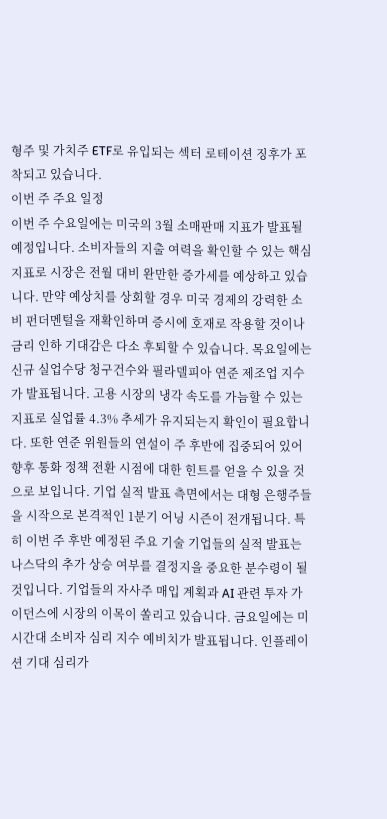형주 및 가치주 ETF로 유입되는 섹터 로테이션 징후가 포착되고 있습니다.
이번 주 주요 일정
이번 주 수요일에는 미국의 3월 소매판매 지표가 발표될 예정입니다. 소비자들의 지출 여력을 확인할 수 있는 핵심 지표로 시장은 전월 대비 완만한 증가세를 예상하고 있습니다. 만약 예상치를 상회할 경우 미국 경제의 강력한 소비 펀더멘털을 재확인하며 증시에 호재로 작용할 것이나 금리 인하 기대감은 다소 후퇴할 수 있습니다. 목요일에는 신규 실업수당 청구건수와 필라델피아 연준 제조업 지수가 발표됩니다. 고용 시장의 냉각 속도를 가늠할 수 있는 지표로 실업률 4.3% 추세가 유지되는지 확인이 필요합니다. 또한 연준 위원들의 연설이 주 후반에 집중되어 있어 향후 통화 정책 전환 시점에 대한 힌트를 얻을 수 있을 것으로 보입니다. 기업 실적 발표 측면에서는 대형 은행주들을 시작으로 본격적인 1분기 어닝 시즌이 전개됩니다. 특히 이번 주 후반 예정된 주요 기술 기업들의 실적 발표는 나스닥의 추가 상승 여부를 결정지을 중요한 분수령이 될 것입니다. 기업들의 자사주 매입 계획과 AI 관련 투자 가이던스에 시장의 이목이 쏠리고 있습니다. 금요일에는 미시간대 소비자 심리 지수 예비치가 발표됩니다. 인플레이션 기대 심리가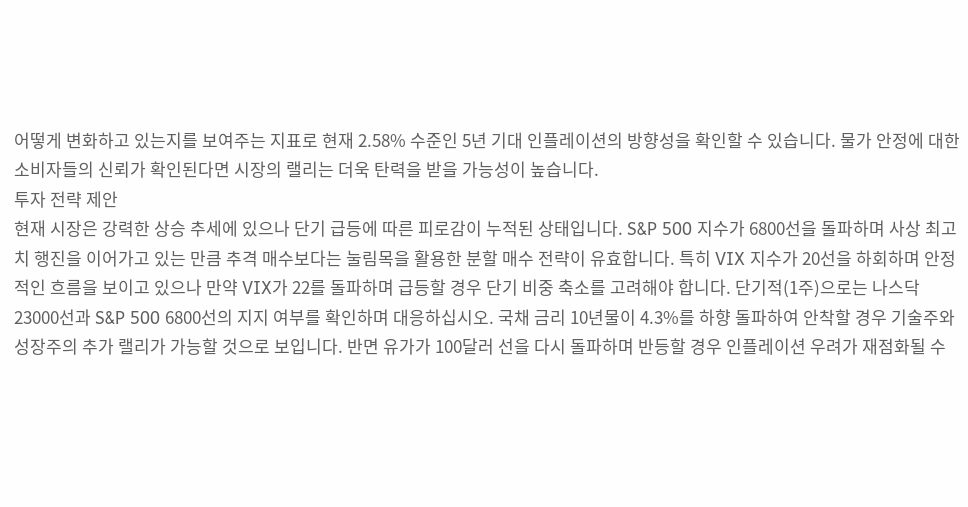어떻게 변화하고 있는지를 보여주는 지표로 현재 2.58% 수준인 5년 기대 인플레이션의 방향성을 확인할 수 있습니다. 물가 안정에 대한 소비자들의 신뢰가 확인된다면 시장의 랠리는 더욱 탄력을 받을 가능성이 높습니다.
투자 전략 제안
현재 시장은 강력한 상승 추세에 있으나 단기 급등에 따른 피로감이 누적된 상태입니다. S&P 500 지수가 6800선을 돌파하며 사상 최고치 행진을 이어가고 있는 만큼 추격 매수보다는 눌림목을 활용한 분할 매수 전략이 유효합니다. 특히 VIX 지수가 20선을 하회하며 안정적인 흐름을 보이고 있으나 만약 VIX가 22를 돌파하며 급등할 경우 단기 비중 축소를 고려해야 합니다. 단기적(1주)으로는 나스닥 23000선과 S&P 500 6800선의 지지 여부를 확인하며 대응하십시오. 국채 금리 10년물이 4.3%를 하향 돌파하여 안착할 경우 기술주와 성장주의 추가 랠리가 가능할 것으로 보입니다. 반면 유가가 100달러 선을 다시 돌파하며 반등할 경우 인플레이션 우려가 재점화될 수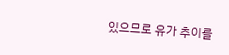있으므로 유가 추이를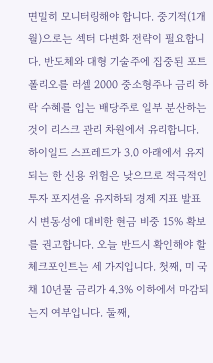면밀히 모니터링해야 합니다. 중기적(1개월)으로는 섹터 다변화 전략이 필요합니다. 반도체와 대형 기술주에 집중된 포트폴리오를 러셀 2000 중소형주나 금리 하락 수혜를 입는 배당주로 일부 분산하는 것이 리스크 관리 차원에서 유리합니다. 하이일드 스프레드가 3.0 아래에서 유지되는 한 신용 위험은 낮으므로 적극적인 투자 포지션을 유지하되 경제 지표 발표 시 변동성에 대비한 현금 비중 15% 확보를 권고합니다. 오늘 반드시 확인해야 할 체크포인트는 세 가지입니다. 첫째, 미 국채 10년물 금리가 4.3% 이하에서 마감되는지 여부입니다. 둘째,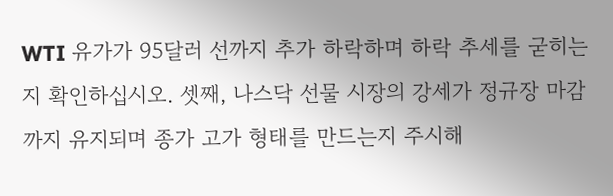WTI 유가가 95달러 선까지 추가 하락하며 하락 추세를 굳히는지 확인하십시오. 셋째, 나스닥 선물 시장의 강세가 정규장 마감까지 유지되며 종가 고가 형태를 만드는지 주시해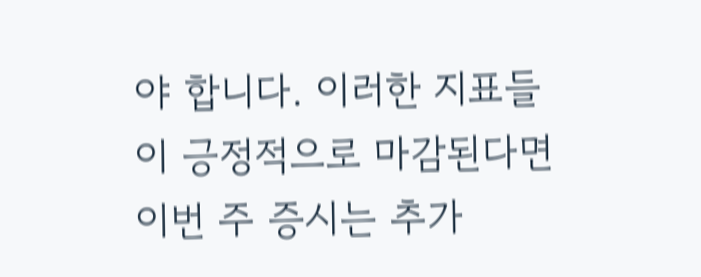야 합니다. 이러한 지표들이 긍정적으로 마감된다면 이번 주 증시는 추가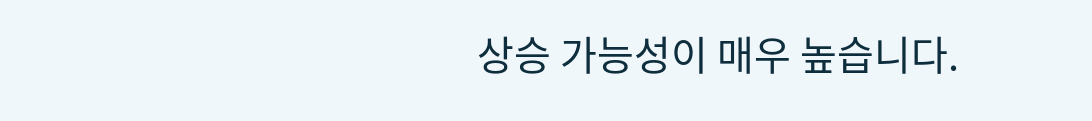상승 가능성이 매우 높습니다.